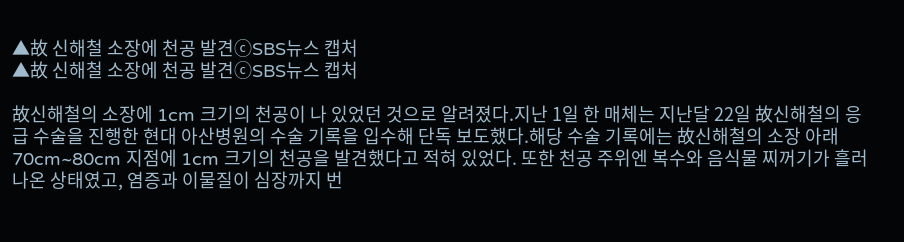▲故 신해철 소장에 천공 발견ⓒSBS뉴스 캡처
▲故 신해철 소장에 천공 발견ⓒSBS뉴스 캡처

故신해철의 소장에 1cm 크기의 천공이 나 있었던 것으로 알려졌다.지난 1일 한 매체는 지난달 22일 故신해철의 응급 수술을 진행한 현대 아산병원의 수술 기록을 입수해 단독 보도했다.해당 수술 기록에는 故신해철의 소장 아래 70cm~80cm 지점에 1cm 크기의 천공을 발견했다고 적혀 있었다. 또한 천공 주위엔 복수와 음식물 찌꺼기가 흘러나온 상태였고, 염증과 이물질이 심장까지 번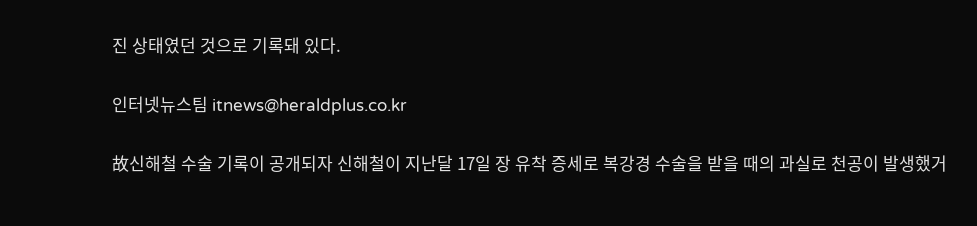진 상태였던 것으로 기록돼 있다.

인터넷뉴스팀 itnews@heraldplus.co.kr

故신해철 수술 기록이 공개되자 신해철이 지난달 17일 장 유착 증세로 복강경 수술을 받을 때의 과실로 천공이 발생했거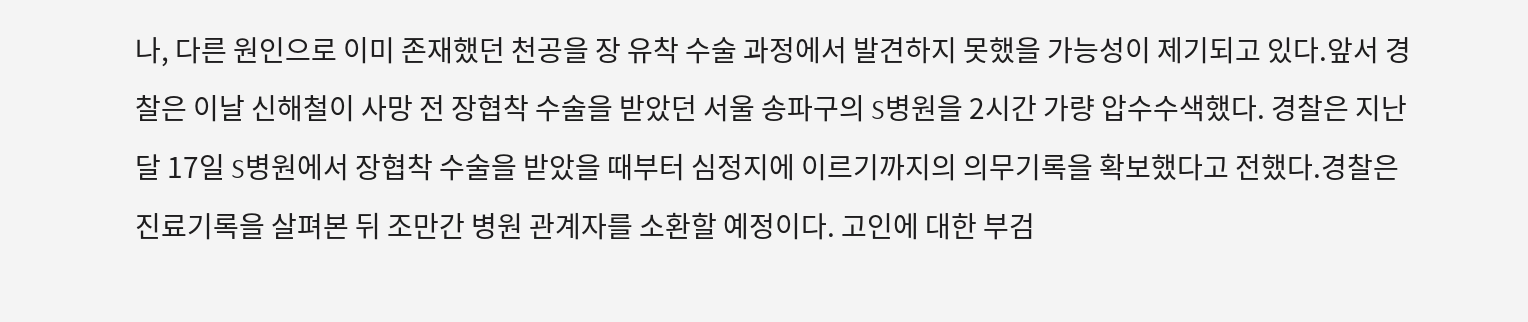나, 다른 원인으로 이미 존재했던 천공을 장 유착 수술 과정에서 발견하지 못했을 가능성이 제기되고 있다.앞서 경찰은 이날 신해철이 사망 전 장협착 수술을 받았던 서울 송파구의 S병원을 2시간 가량 압수수색했다. 경찰은 지난달 17일 S병원에서 장협착 수술을 받았을 때부터 심정지에 이르기까지의 의무기록을 확보했다고 전했다.경찰은 진료기록을 살펴본 뒤 조만간 병원 관계자를 소환할 예정이다. 고인에 대한 부검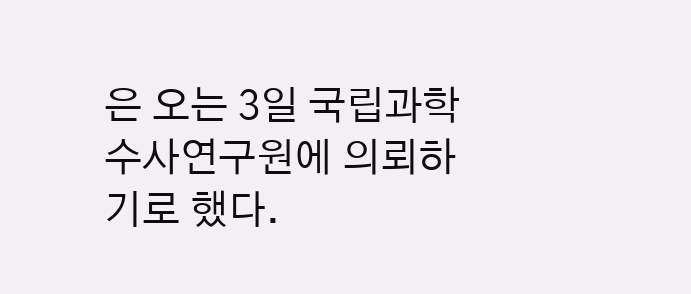은 오는 3일 국립과학수사연구원에 의뢰하기로 했다.